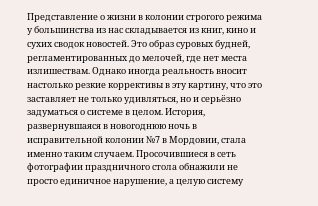Представление о жизни в колонии строгого режима у большинства из нас складывается из книг, кино и сухих сводок новостей. Это образ суровых будней, регламентированных до мелочей, где нет места излишествам. Однако иногда реальность вносит настолько резкие коррективы в эту картину, что это заставляет не только удивляться, но и серьёзно задуматься о системе в целом. История, развернувшаяся в новогоднюю ночь в исправительной колонии №7 в Мордовии, стала именно таким случаем. Просочившиеся в сеть фотографии праздничного стола обнажили не просто единичное нарушение, а целую систему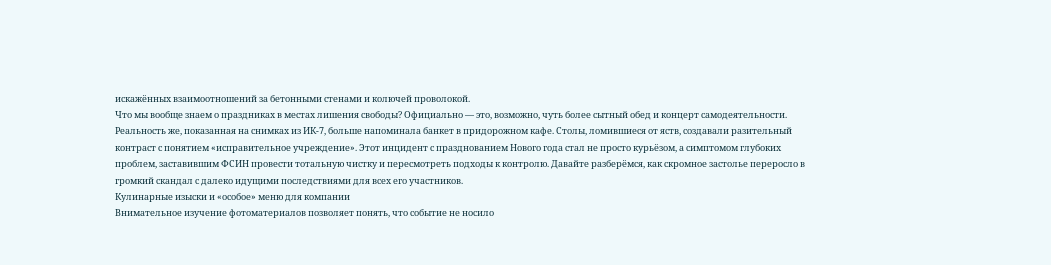искажённых взаимоотношений за бетонными стенами и колючей проволокой.
Что мы вообще знаем о праздниках в местах лишения свободы? Официально — это, возможно, чуть более сытный обед и концерт самодеятельности. Реальность же, показанная на снимках из ИК-7, больше напоминала банкет в придорожном кафе. Столы, ломившиеся от яств, создавали разительный контраст с понятием «исправительное учреждение». Этот инцидент с празднованием Нового года стал не просто курьёзом, а симптомом глубоких проблем, заставившим ФСИН провести тотальную чистку и пересмотреть подходы к контролю. Давайте разберёмся, как скромное застолье переросло в громкий скандал с далеко идущими последствиями для всех его участников.
Кулинарные изыски и «особое» меню для компании
Внимательное изучение фотоматериалов позволяет понять, что событие не носило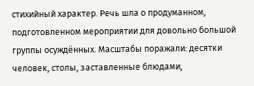стихийный характер. Речь шла о продуманном, подготовленном мероприятии для довольно большой группы осуждённых. Масштабы поражали: десятки человек, столы, заставленные блюдами,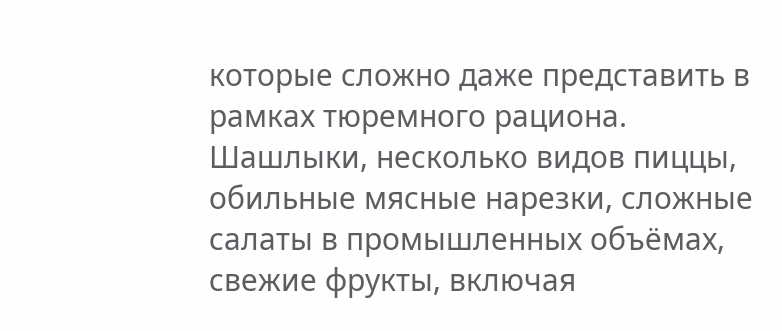которые сложно даже представить в рамках тюремного рациона. Шашлыки, несколько видов пиццы, обильные мясные нарезки, сложные салаты в промышленных объёмах, свежие фрукты, включая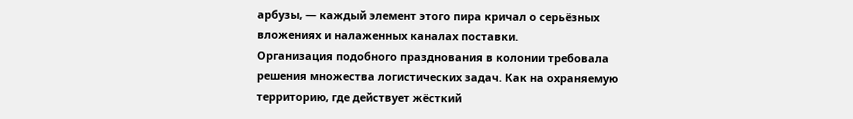арбузы, — каждый элемент этого пира кричал о серьёзных вложениях и налаженных каналах поставки.
Организация подобного празднования в колонии требовала решения множества логистических задач. Как на охраняемую территорию, где действует жёсткий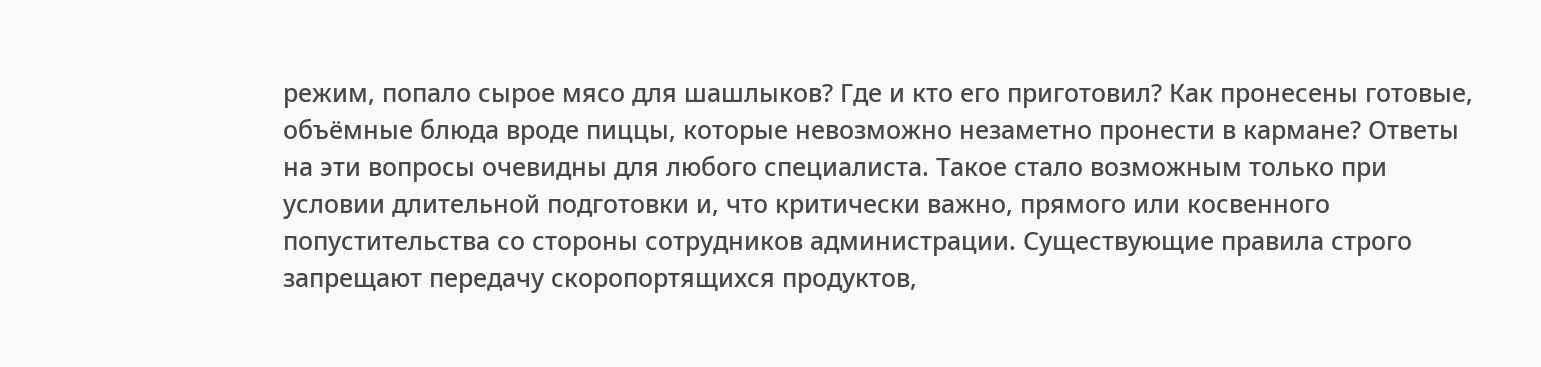режим, попало сырое мясо для шашлыков? Где и кто его приготовил? Как пронесены готовые, объёмные блюда вроде пиццы, которые невозможно незаметно пронести в кармане? Ответы на эти вопросы очевидны для любого специалиста. Такое стало возможным только при условии длительной подготовки и, что критически важно, прямого или косвенного попустительства со стороны сотрудников администрации. Существующие правила строго запрещают передачу скоропортящихся продуктов,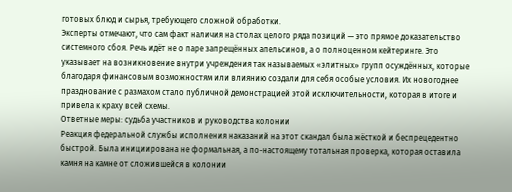готовых блюд и сырья, требующего сложной обработки.
Эксперты отмечают, что сам факт наличия на столах целого ряда позиций — это прямое доказательство системного сбоя. Речь идёт не о паре запрещённых апельсинов, а о полноценном кейтеринге. Это указывает на возникновение внутри учреждения так называемых «элитных» групп осуждённых, которые благодаря финансовым возможностям или влиянию создали для себя особые условия. Их новогоднее празднование с размахом стало публичной демонстрацией этой исключительности, которая в итоге и привела к краху всей схемы.
Ответные меры: судьба участников и руководства колонии
Реакция федеральной службы исполнения наказаний на этот скандал была жёсткой и беспрецедентно быстрой. Была инициирована не формальная, а по-настоящему тотальная проверка, которая оставила камня на камне от сложившейся в колонии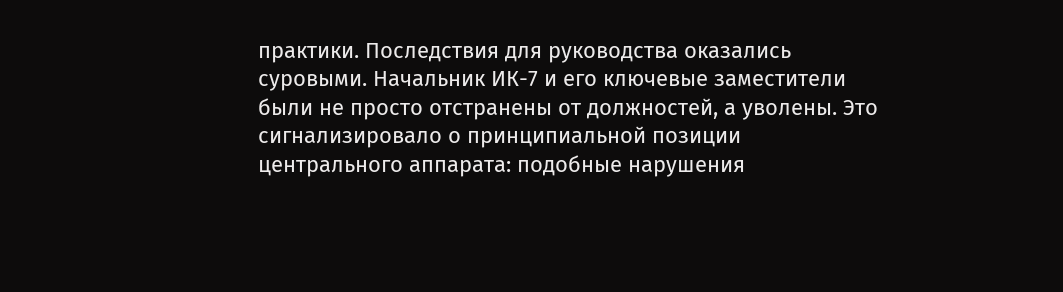практики. Последствия для руководства оказались суровыми. Начальник ИК-7 и его ключевые заместители были не просто отстранены от должностей, а уволены. Это сигнализировало о принципиальной позиции центрального аппарата: подобные нарушения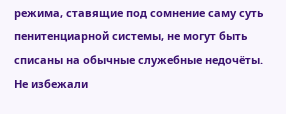режима, ставящие под сомнение саму суть пенитенциарной системы, не могут быть списаны на обычные служебные недочёты.
Не избежали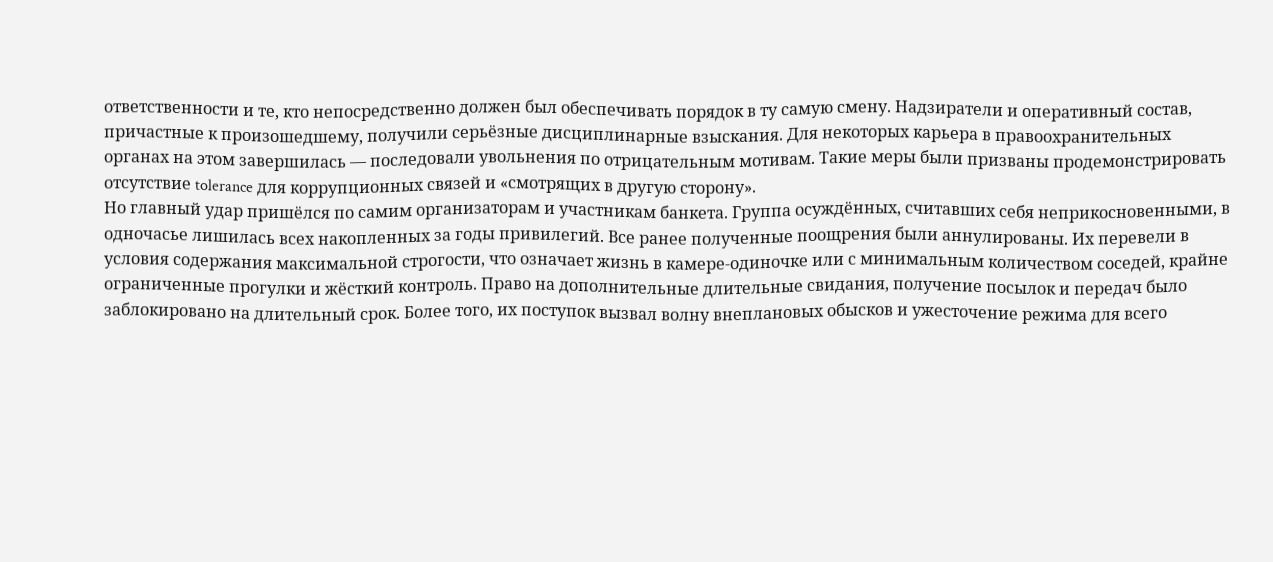ответственности и те, кто непосредственно должен был обеспечивать порядок в ту самую смену. Надзиратели и оперативный состав, причастные к произошедшему, получили серьёзные дисциплинарные взыскания. Для некоторых карьера в правоохранительных органах на этом завершилась — последовали увольнения по отрицательным мотивам. Такие меры были призваны продемонстрировать отсутствие tolerance для коррупционных связей и «смотрящих в другую сторону».
Но главный удар пришёлся по самим организаторам и участникам банкета. Группа осуждённых, считавших себя неприкосновенными, в одночасье лишилась всех накопленных за годы привилегий. Все ранее полученные поощрения были аннулированы. Их перевели в условия содержания максимальной строгости, что означает жизнь в камере-одиночке или с минимальным количеством соседей, крайне ограниченные прогулки и жёсткий контроль. Право на дополнительные длительные свидания, получение посылок и передач было заблокировано на длительный срок. Более того, их поступок вызвал волну внеплановых обысков и ужесточение режима для всего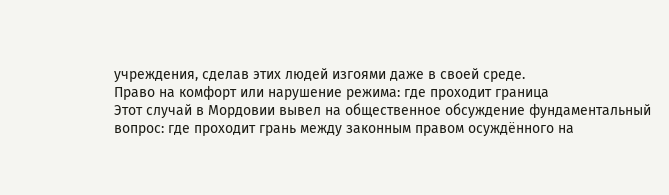учреждения, сделав этих людей изгоями даже в своей среде.
Право на комфорт или нарушение режима: где проходит граница
Этот случай в Мордовии вывел на общественное обсуждение фундаментальный вопрос: где проходит грань между законным правом осуждённого на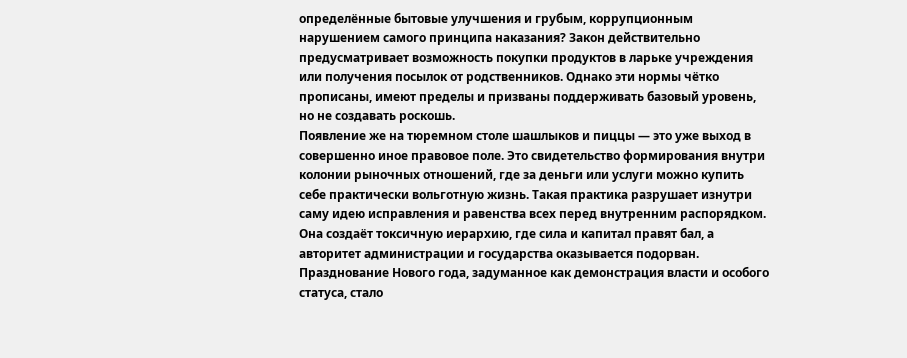определённые бытовые улучшения и грубым, коррупционным нарушением самого принципа наказания? Закон действительно предусматривает возможность покупки продуктов в ларьке учреждения или получения посылок от родственников. Однако эти нормы чётко прописаны, имеют пределы и призваны поддерживать базовый уровень, но не создавать роскошь.
Появление же на тюремном столе шашлыков и пиццы — это уже выход в совершенно иное правовое поле. Это свидетельство формирования внутри колонии рыночных отношений, где за деньги или услуги можно купить себе практически вольготную жизнь. Такая практика разрушает изнутри саму идею исправления и равенства всех перед внутренним распорядком. Она создаёт токсичную иерархию, где сила и капитал правят бал, а авторитет администрации и государства оказывается подорван.
Празднование Нового года, задуманное как демонстрация власти и особого статуса, стало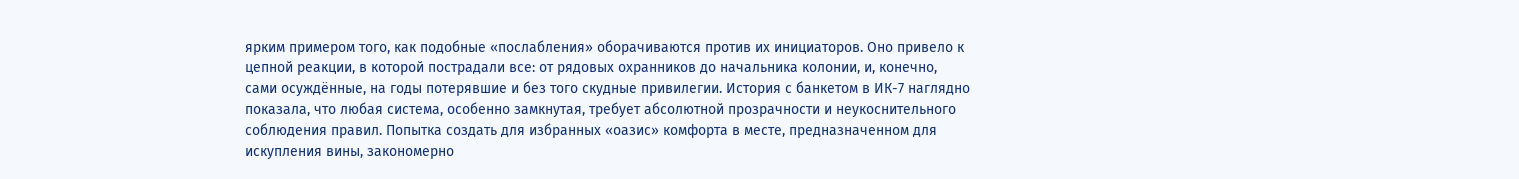ярким примером того, как подобные «послабления» оборачиваются против их инициаторов. Оно привело к цепной реакции, в которой пострадали все: от рядовых охранников до начальника колонии, и, конечно, сами осуждённые, на годы потерявшие и без того скудные привилегии. История с банкетом в ИК-7 наглядно показала, что любая система, особенно замкнутая, требует абсолютной прозрачности и неукоснительного соблюдения правил. Попытка создать для избранных «оазис» комфорта в месте, предназначенном для искупления вины, закономерно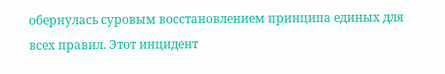обернулась суровым восстановлением принципа единых для всех правил. Этот инцидент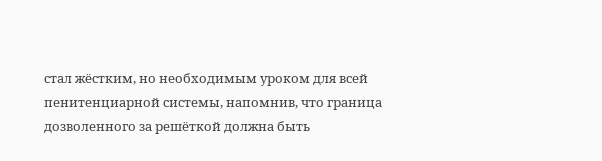стал жёстким, но необходимым уроком для всей пенитенциарной системы, напомнив, что граница дозволенного за решёткой должна быть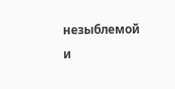незыблемой и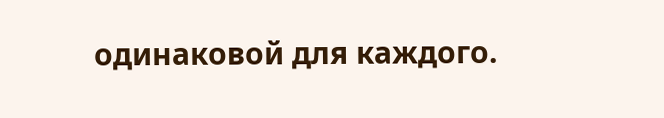одинаковой для каждого.